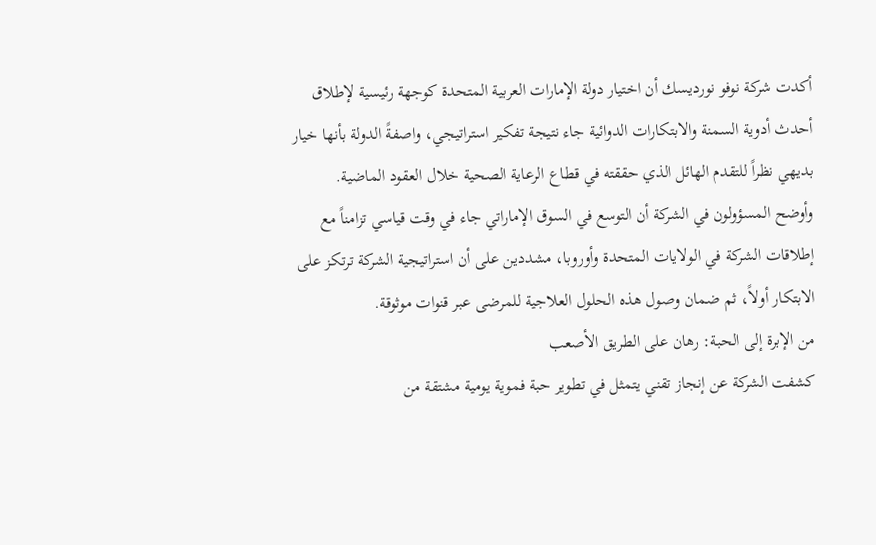أكدت شركة نوفو نورديسك أن اختيار دولة الإمارات العربية المتحدة كوجهة رئيسية لإطلاق أحدث أدوية السمنة والابتكارات الدوائية جاء نتيجة تفكير استراتيجي، واصفةً الدولة بأنها خيار بديهي نظراً للتقدم الهائل الذي حققته في قطاع الرعاية الصحية خلال العقود الماضية.
وأوضح المسؤولون في الشركة أن التوسع في السوق الإماراتي جاء في وقت قياسي تزامناً مع إطلاقات الشركة في الولايات المتحدة وأوروبا، مشددين على أن استراتيجية الشركة ترتكز على الابتكار أولاً، ثم ضمان وصول هذه الحلول العلاجية للمرضى عبر قنوات موثوقة.
من الإبرة إلى الحبة: رهان على الطريق الأصعب
كشفت الشركة عن إنجاز تقني يتمثل في تطوير حبة فموية يومية مشتقة من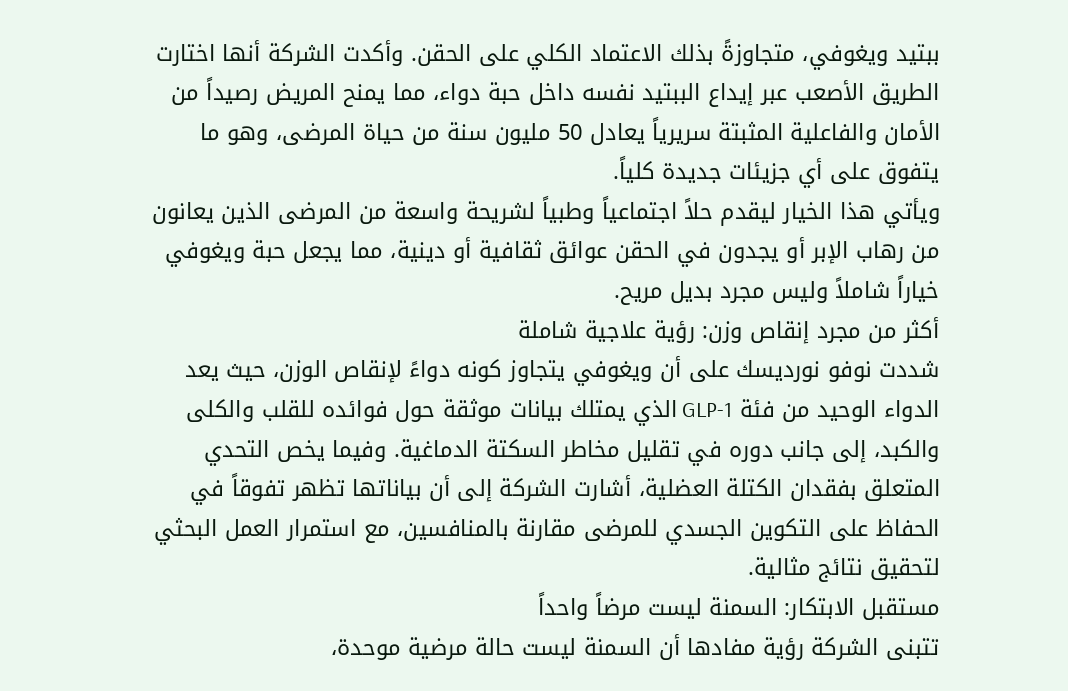ببتيد ويغوفي، متجاوزةً بذلك الاعتماد الكلي على الحقن. وأكدت الشركة أنها اختارت الطريق الأصعب عبر إيداع الببتيد نفسه داخل حبة دواء، مما يمنح المريض رصيداً من الأمان والفاعلية المثبتة سريرياً يعادل 50 مليون سنة من حياة المرضى، وهو ما يتفوق على أي جزيئات جديدة كلياً.
ويأتي هذا الخيار ليقدم حلاً اجتماعياً وطبياً لشريحة واسعة من المرضى الذين يعانون من رهاب الإبر أو يجدون في الحقن عوائق ثقافية أو دينية، مما يجعل حبة ويغوفي خياراً شاملاً وليس مجرد بديل مريح.
أكثر من مجرد إنقاص وزن: رؤية علاجية شاملة
شددت نوفو نورديسك على أن ويغوفي يتجاوز كونه دواءً لإنقاص الوزن، حيث يعد الدواء الوحيد من فئة GLP-1 الذي يمتلك بيانات موثقة حول فوائده للقلب والكلى والكبد، إلى جانب دوره في تقليل مخاطر السكتة الدماغية. وفيما يخص التحدي المتعلق بفقدان الكتلة العضلية، أشارت الشركة إلى أن بياناتها تظهر تفوقاً في الحفاظ على التكوين الجسدي للمرضى مقارنة بالمنافسين، مع استمرار العمل البحثي لتحقيق نتائج مثالية.
مستقبل الابتكار: السمنة ليست مرضاً واحداً
تتبنى الشركة رؤية مفادها أن السمنة ليست حالة مرضية موحدة،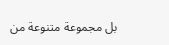بل مجموعة متنوعة من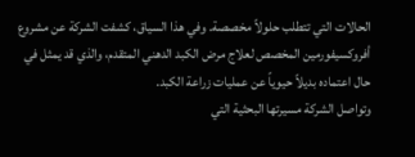الحالات التي تتطلب حلولاً مخصصة. وفي هذا السياق، كشفت الشركة عن مشروع أفروكسيفورمين المخصص لعلاج مرض الكبد الدهني المتقدم، والذي قد يمثل في حال اعتماده بديلاً حيوياً عن عمليات زراعة الكبد.
وتواصل الشركة مسيرتها البحثية التي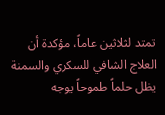تمتد لثلاثين عاماً، مؤكدة أن العلاج الشافي للسكري والسمنة يظل حلماً طموحاً يوجه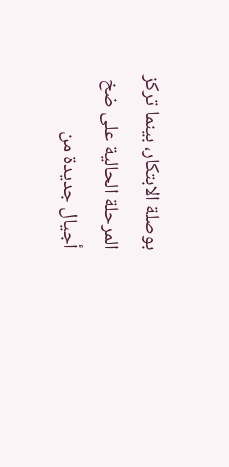بوصلة الابتكار، بينما تركز المرحلة الحالية على ضخ أجيال جديدة من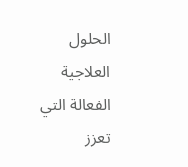الحلول العلاجية الفعالة التي تعزز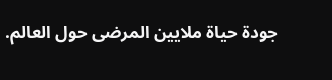جودة حياة ملايين المرضى حول العالم.